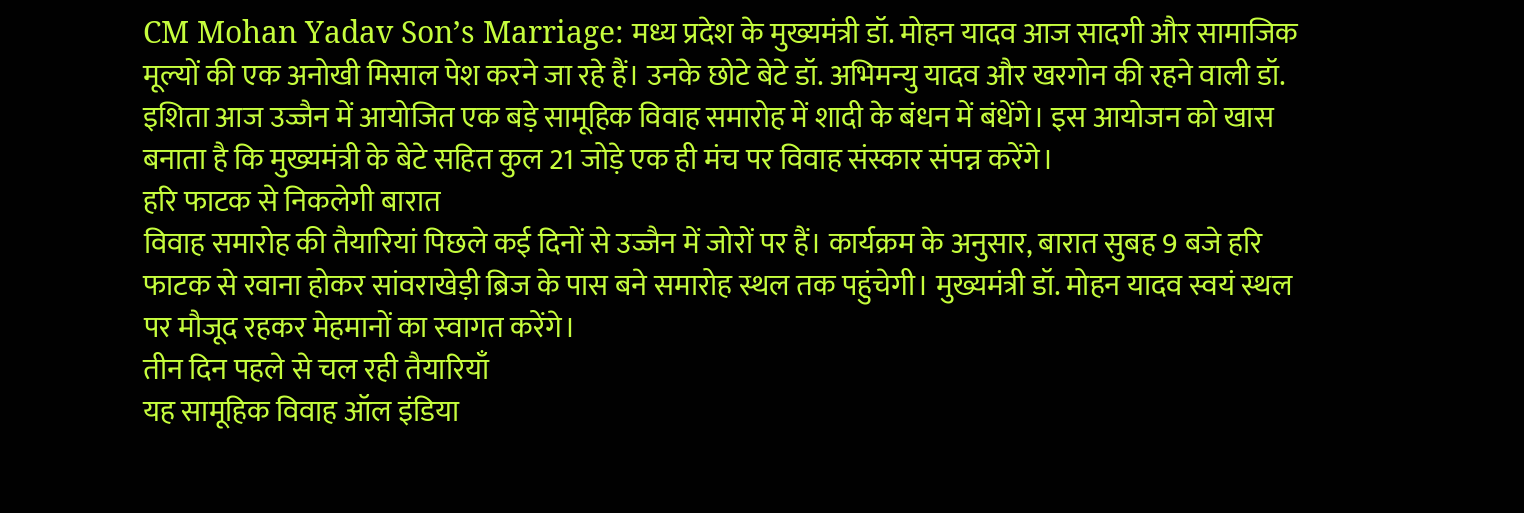CM Mohan Yadav Son’s Marriage: मध्य प्रदेश के मुख्यमंत्री डॉ. मोहन यादव आज सादगी और सामाजिक मूल्यों की एक अनोखी मिसाल पेश करने जा रहे हैं। उनके छोटे बेटे डॉ. अभिमन्यु यादव और खरगोन की रहने वाली डॉ. इशिता आज उज्जैन में आयोजित एक बड़े सामूहिक विवाह समारोह में शादी के बंधन में बंधेंगे। इस आयोजन को खास बनाता है कि मुख्यमंत्री के बेटे सहित कुल 21 जोड़े एक ही मंच पर विवाह संस्कार संपन्न करेंगे।
हरि फाटक से निकलेगी बारात
विवाह समारोह की तैयारियां पिछले कई दिनों से उज्जैन में जोरों पर हैं। कार्यक्रम के अनुसार, बारात सुबह 9 बजे हरि फाटक से रवाना होकर सांवराखेड़ी ब्रिज के पास बने समारोह स्थल तक पहुंचेगी। मुख्यमंत्री डॉ. मोहन यादव स्वयं स्थल पर मौजूद रहकर मेहमानों का स्वागत करेंगे।
तीन दिन पहले से चल रही तैयारियाँ
यह सामूहिक विवाह ऑल इंडिया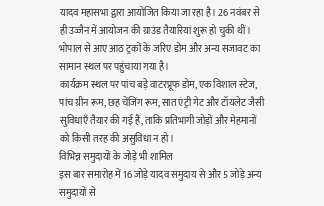यादव महासभा द्वारा आयोजित किया जा रहा है। 26 नवंबर से ही उज्जैन में आयोजन की ग्राउंड तैयारियां शुरू हो चुकी थीं। भोपाल से आए आठ ट्रकों के जरिए डोम और अन्य सजावट का सामान स्थल पर पहुंचाया गया है।
कार्यक्रम स्थल पर पांच बड़े वाटरप्रूफ डोम, एक विशाल स्टेज, पांच ग्रीन रूम, छह चेंजिंग रूम, सात एंट्री गेट और टॉयलेट जैसी सुविधाएँ तैयार की गई हैं, ताकि प्रतिभागी जोड़ों और मेहमानों को किसी तरह की असुविधा न हो।
विभिन्न समुदायों के जोड़े भी शामिल
इस बार समारोह में 16 जोड़े यादव समुदाय से और 5 जोड़े अन्य समुदायों से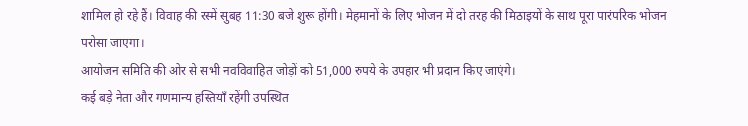शामिल हो रहे हैं। विवाह की रस्में सुबह 11:30 बजे शुरू होंगी। मेहमानों के लिए भोजन में दो तरह की मिठाइयों के साथ पूरा पारंपरिक भोजन परोसा जाएगा।
आयोजन समिति की ओर से सभी नवविवाहित जोड़ों को 51,000 रुपये के उपहार भी प्रदान किए जाएंगे।
कई बड़े नेता और गणमान्य हस्तियाँ रहेंगी उपस्थित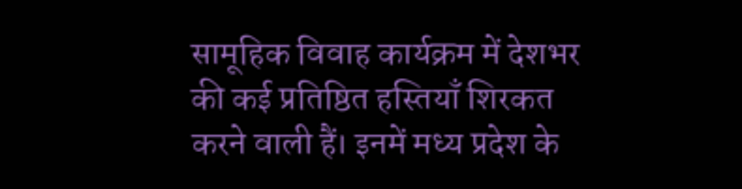सामूहिक विवाह कार्यक्रम में देशभर की कई प्रतिष्ठित हस्तियाँ शिरकत करने वाली हैं। इनमें मध्य प्रदेश के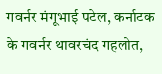गवर्नर मंगूभाई पटेल, कर्नाटक के गवर्नर थावरचंद गहलोत,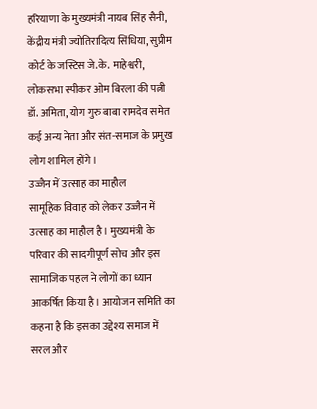हरियाणा के मुख्यमंत्री नायब सिंह सैनी, केंद्रीय मंत्री ज्योतिरादित्य सिंधिया, सुप्रीम कोर्ट के जस्टिस जे.के. माहेश्वरी, लोकसभा स्पीकर ओम बिरला की पत्नी डॉ. अमिता, योग गुरु बाबा रामदेव समेत कई अन्य नेता और संत-समाज के प्रमुख लोग शामिल होंगे।
उज्जैन में उत्साह का माहौल
सामूहिक विवाह को लेकर उज्जैन में उत्साह का माहौल है। मुख्यमंत्री के परिवार की सादगीपूर्ण सोच और इस सामाजिक पहल ने लोगों का ध्यान आकर्षित किया है। आयोजन समिति का कहना है कि इसका उद्देश्य समाज में सरल और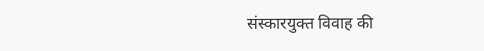संस्कारयुक्त विवाह की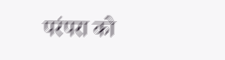परंपरा को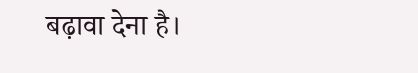बढ़ावा देना है।